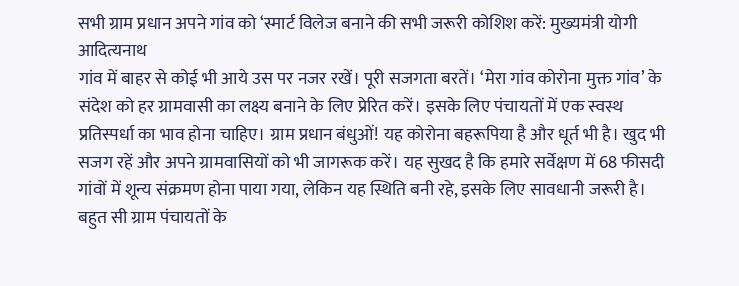सभी ग्राम प्रधान अपने गांव को ‘स्मार्ट विलेज बनाने की सभी जरूरी कोशिश करें: मुख्यमंत्री योगी आदित्यनाथ
गांव में बाहर से कोई भी आये उस पर नजर रखें। पूरी सजगता बरतें। ‘मेरा गांव कोरोना मुक्त गांव’ के संदेश को हर ग्रामवासी का लक्ष्य बनाने के लिए प्रेरित करें। इसके लिए पंचायतों में एक स्वस्थ प्रतिस्पर्धा का भाव होना चाहिए। ग्राम प्रधान बंधुओं! यह कोरोना बहरूपिया है और धूर्त भी है। खुद भी सजग रहें और अपने ग्रामवासियों को भी जागरूक करें। यह सुखद है कि हमारे सर्वेक्षण में 68 फीसदी गांवों में शून्य संक्रमण होना पाया गया, लेकिन यह स्थिति बनी रहे, इसके लिए सावधानी जरूरी है। बहुत सी ग्राम पंचायतों के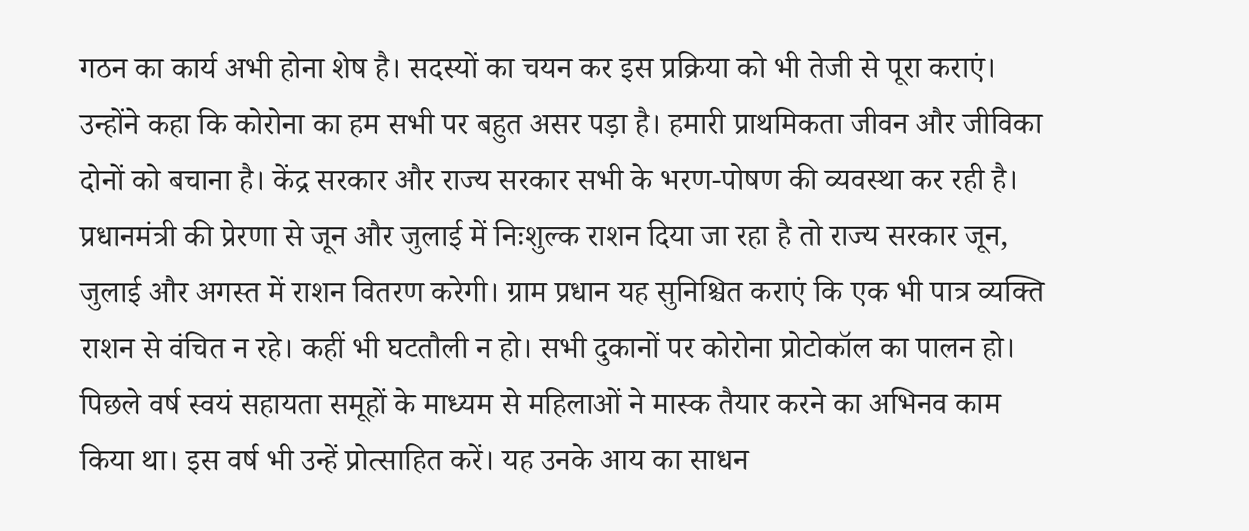गठन का कार्य अभी होना शेष है। सदस्यों का चयन कर इस प्रक्रिया को भी तेजी से पूरा कराएं।
उन्होंने कहा कि कोरोना का हम सभी पर बहुत असर पड़ा है। हमारी प्राथमिकता जीवन और जीविका दोनों को बचाना है। केंद्र सरकार और राज्य सरकार सभी के भरण-पोषण की व्यवस्था कर रही है। प्रधानमंत्री की प्रेरणा से जून और जुलाई में निःशुल्क राशन दिया जा रहा है तो राज्य सरकार जून, जुलाई और अगस्त में राशन वितरण करेगी। ग्राम प्रधान यह सुनिश्चित कराएं कि एक भी पात्र व्यक्ति राशन से वंचित न रहे। कहीं भी घटतौली न हो। सभी दुकानों पर कोरोना प्रोटोकॉल का पालन हो।
पिछले वर्ष स्वयं सहायता समूहों के माध्यम से महिलाओं ने मास्क तैयार करने का अभिनव काम किया था। इस वर्ष भी उन्हें प्रोत्साहित करें। यह उनके आय का साधन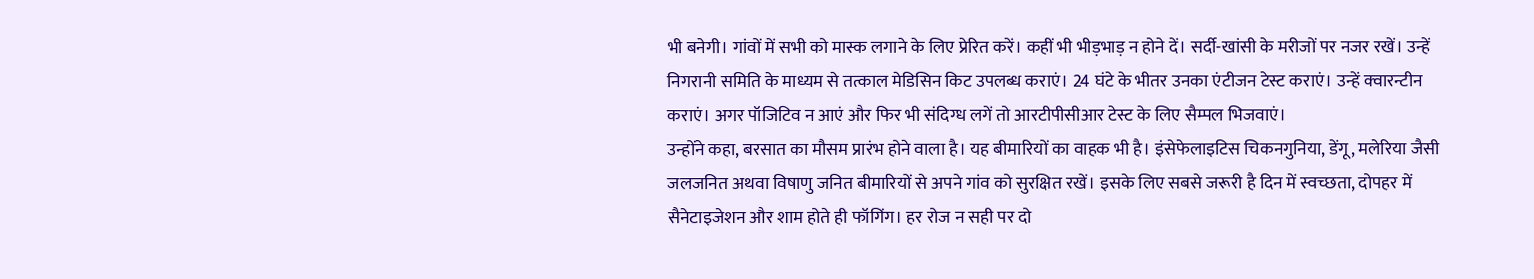भी बनेगी। गांवों में सभी को मास्क लगाने के लिए प्रेरित करें। कहीं भी भीड़भाड़ न होने दें। सर्दी-खांसी के मरीजों पर नजर रखें। उन्हें निगरानी समिति के माध्यम से तत्काल मेडिसिन किट उपलब्ध कराएं। 24 घंटे के भीतर उनका एंटीजन टेस्ट कराएं। उन्हें क्वारन्टीन कराएं। अगर पॉजिटिव न आएं और फिर भी संदिग्ध लगें तो आरटीपीसीआर टेस्ट के लिए सैम्पल भिजवाएं।
उन्होंने कहा, बरसात का मौसम प्रारंभ होने वाला है। यह बीमारियों का वाहक भी है। इंसेफेलाइटिस चिकनगुनिया, डेंगू, मलेरिया जैसी जलजनित अथवा विषाणु जनित बीमारियों से अपने गांव को सुरक्षित रखें। इसके लिए सबसे जरूरी है दिन में स्वच्छता, दोपहर में सैनेटाइजेशन और शाम होते ही फॉगिंग। हर रोज न सही पर दो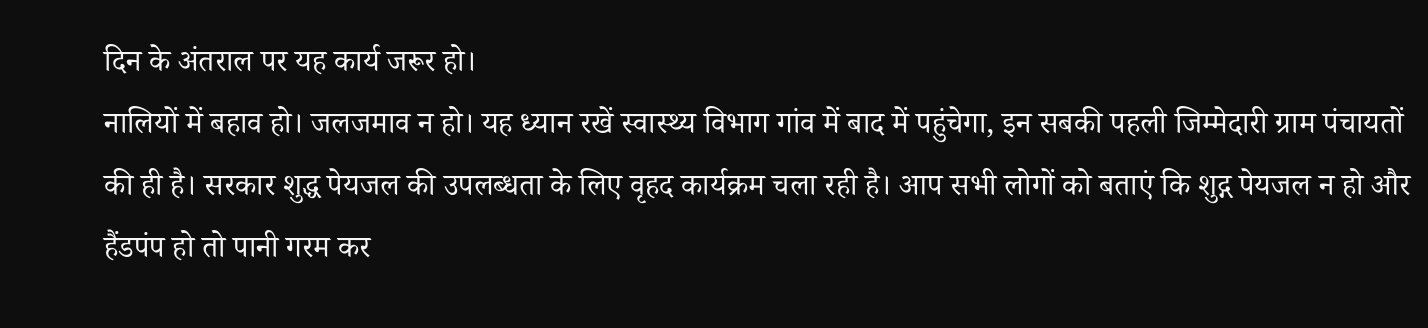दिन के अंतराल पर यह कार्य जरूर हो।
नालियों में बहाव हो। जलजमाव न हो। यह ध्यान रखें स्वास्थ्य विभाग गांव में बाद में पहुंचेगा, इन सबकी पहली जिम्मेदारी ग्राम पंचायतों की ही है। सरकार शुद्ध पेयजल की उपलब्धता के लिए वृहद कार्यक्रम चला रही है। आप सभी लोगों को बताएं कि शुद्ग पेयजल न हो और हैंडपंप हो तो पानी गरम कर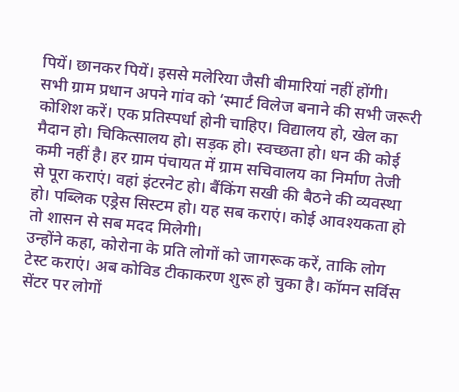पियें। छानकर पियें। इससे मलेरिया जैसी बीमारियां नहीं होंगी।
सभी ग्राम प्रधान अपने गांव को ‘स्मार्ट विलेज बनाने की सभी जरूरी कोशिश करें। एक प्रतिस्पर्धा होनी चाहिए। विद्यालय हो, खेल का मैदान हो। चिकित्सालय हो। सड़क हो। स्वच्छता हो। धन की कोई कमी नहीं है। हर ग्राम पंचायत में ग्राम सचिवालय का निर्माण तेजी से पूरा कराएं। वहां इंटरनेट हो। बैंकिंग सखी की बैठने की व्यवस्था हो। पब्लिक एड्रेस सिस्टम हो। यह सब कराएं। कोई आवश्यकता हो तो शासन से सब मदद मिलेगी।
उन्होंने कहा, कोरोना के प्रति लोगों को जागरूक करें, ताकि लोग टेस्ट कराएं। अब कोविड टीकाकरण शुरू हो चुका है। कॉमन सर्विस सेंटर पर लोगों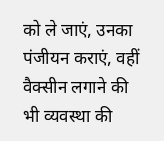को ले जाएं, उनका पंजीयन कराएं, वहीं वैक्सीन लगाने की भी व्यवस्था की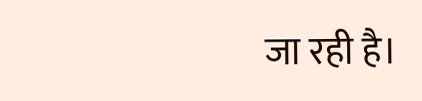जा रही है।